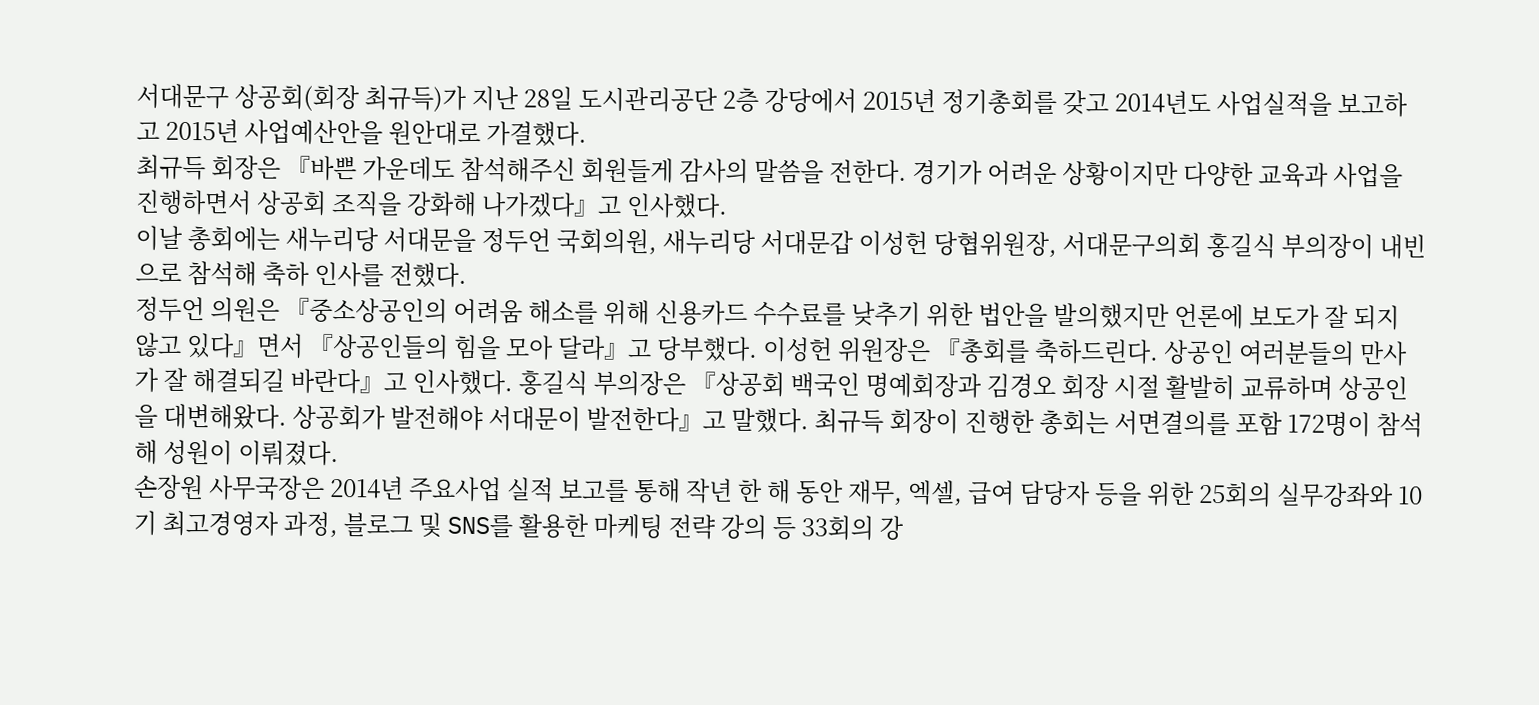서대문구 상공회(회장 최규득)가 지난 28일 도시관리공단 2층 강당에서 2015년 정기총회를 갖고 2014년도 사업실적을 보고하고 2015년 사업예산안을 원안대로 가결했다.
최규득 회장은 『바쁜 가운데도 참석해주신 회원들게 감사의 말씀을 전한다. 경기가 어려운 상황이지만 다양한 교육과 사업을 진행하면서 상공회 조직을 강화해 나가겠다』고 인사했다.
이날 총회에는 새누리당 서대문을 정두언 국회의원, 새누리당 서대문갑 이성헌 당협위원장, 서대문구의회 홍길식 부의장이 내빈으로 참석해 축하 인사를 전했다.
정두언 의원은 『중소상공인의 어려움 해소를 위해 신용카드 수수료를 낮추기 위한 법안을 발의했지만 언론에 보도가 잘 되지 않고 있다』면서 『상공인들의 힘을 모아 달라』고 당부했다. 이성헌 위원장은 『총회를 축하드린다. 상공인 여러분들의 만사가 잘 해결되길 바란다』고 인사했다. 홍길식 부의장은 『상공회 백국인 명예회장과 김경오 회장 시절 활발히 교류하며 상공인을 대변해왔다. 상공회가 발전해야 서대문이 발전한다』고 말했다. 최규득 회장이 진행한 총회는 서면결의를 포함 172명이 참석해 성원이 이뤄졌다.
손장원 사무국장은 2014년 주요사업 실적 보고를 통해 작년 한 해 동안 재무, 엑셀, 급여 담당자 등을 위한 25회의 실무강좌와 10기 최고경영자 과정, 블로그 및 SNS를 활용한 마케팅 전략 강의 등 33회의 강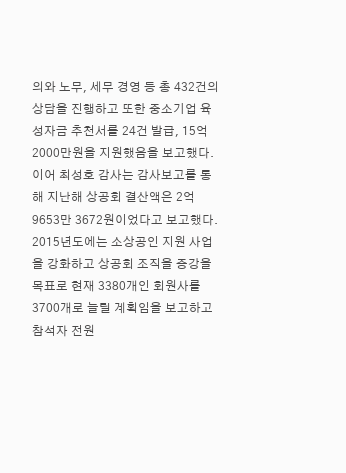의와 노무, 세무 경영 등 총 432건의 상담을 진행하고 또한 중소기업 육성자금 추천서를 24건 발급, 15억 2000만원을 지원했음을 보고했다. 이어 최성호 감사는 감사보고를 통해 지난해 상공회 결산액은 2억9653만 3672원이었다고 보고했다.
2015년도에는 소상공인 지원 사업을 강화하고 상공회 조직을 증강을 목표로 현재 3380개인 회원사를 3700개로 늘릴 계획임을 보고하고 참석자 전원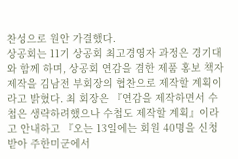찬성으로 원안 가결했다.
상공회는 11기 상공회 최고경영자 과정은 경기대와 함께 하며, 상공회 연감을 겸한 제품 홍보 책자 제작을 김남전 부회장의 협찬으로 제작할 계획이라고 밝혔다. 최 회장은 『연감을 제작하면서 수첩은 생략하려했으나 수첩도 제작할 계획』이라고 안내하고 『오는 13일에는 회원 40명을 신청 받아 주한미군에서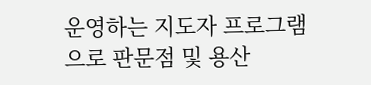운영하는 지도자 프로그램으로 판문점 및 용산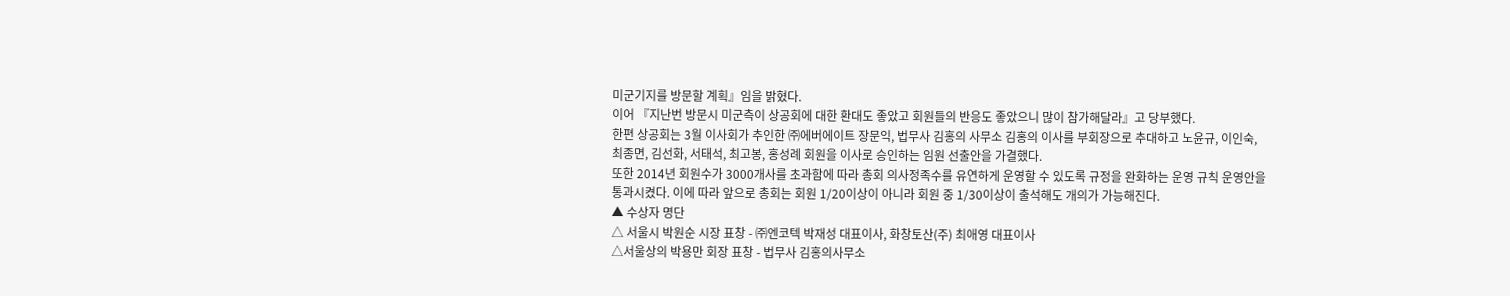미군기지를 방문할 계획』임을 밝혔다.
이어 『지난번 방문시 미군측이 상공회에 대한 환대도 좋았고 회원들의 반응도 좋았으니 많이 참가해달라』고 당부했다.
한편 상공회는 3월 이사회가 추인한 ㈜에버에이트 장문익, 법무사 김홍의 사무소 김홍의 이사를 부회장으로 추대하고 노윤규, 이인숙, 최종면, 김선화, 서태석, 최고봉, 홍성례 회원을 이사로 승인하는 임원 선출안을 가결했다.
또한 2014년 회원수가 3000개사를 초과함에 따라 총회 의사정족수를 유연하게 운영할 수 있도록 규정을 완화하는 운영 규칙 운영안을 통과시켰다. 이에 따라 앞으로 총회는 회원 1/20이상이 아니라 회원 중 1/30이상이 출석해도 개의가 가능해진다.
▲ 수상자 명단
△ 서울시 박원순 시장 표창 - ㈜엔코텍 박재성 대표이사, 화창토산(주) 최애영 대표이사
△서울상의 박용만 회장 표창 - 법무사 김홍의사무소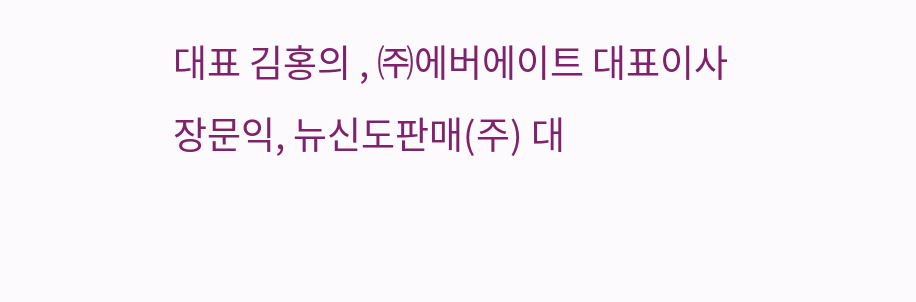대표 김홍의 , ㈜에버에이트 대표이사 장문익, 뉴신도판매(주) 대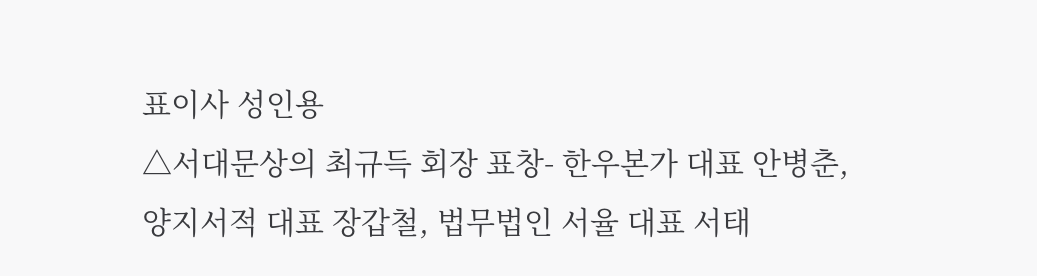표이사 성인용
△서대문상의 최규득 회장 표창- 한우본가 대표 안병춘, 양지서적 대표 장갑철, 법무법인 서율 대표 서태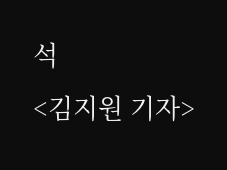석
<김지원 기자>